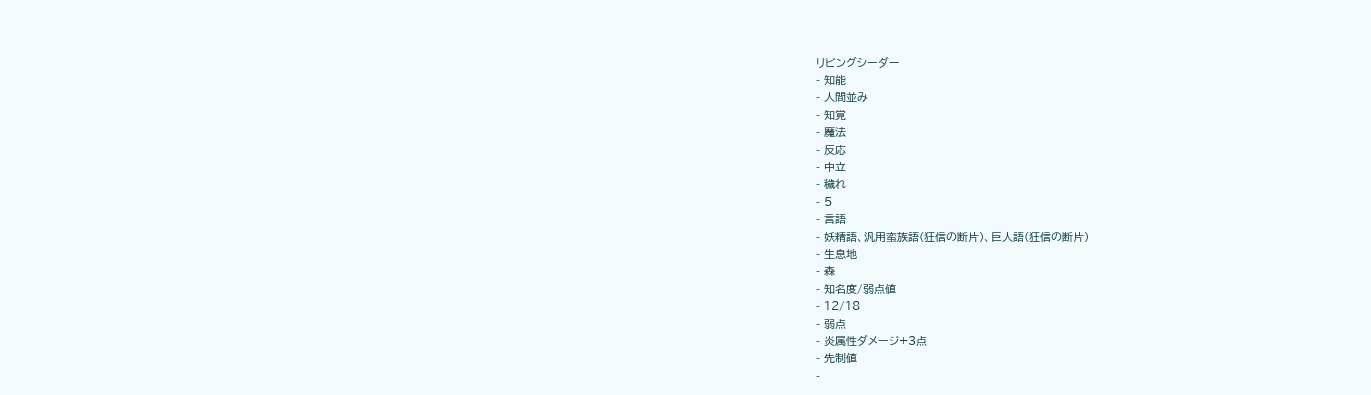リビングシーダー
- 知能
- 人間並み
- 知覚
- 魔法
- 反応
- 中立
- 穢れ
- 5
- 言語
- 妖精語、汎用蛮族語(狂信の断片)、巨人語(狂信の断片)
- 生息地
- 森
- 知名度/弱点値
- 12/18
- 弱点
- 炎属性ダメージ+3点
- 先制値
-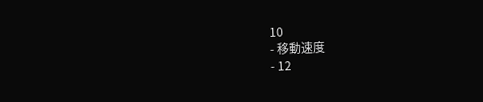10
- 移動速度
- 12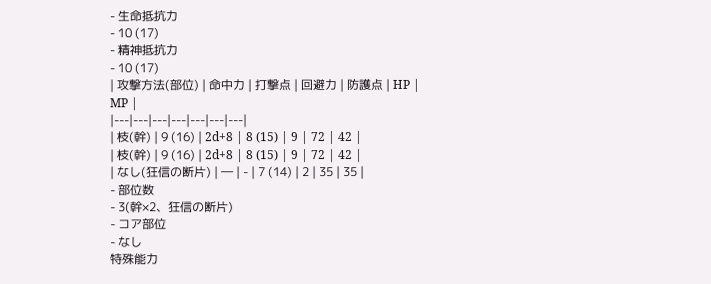- 生命抵抗力
- 10 (17)
- 精神抵抗力
- 10 (17)
| 攻撃方法(部位) | 命中力 | 打撃点 | 回避力 | 防護点 | HP | MP |
|---|---|---|---|---|---|---|
| 枝(幹) | 9 (16) | 2d+8 | 8 (15) | 9 | 72 | 42 |
| 枝(幹) | 9 (16) | 2d+8 | 8 (15) | 9 | 72 | 42 |
| なし(狂信の断片) | ― | - | 7 (14) | 2 | 35 | 35 |
- 部位数
- 3(幹×2、狂信の断片)
- コア部位
- なし
特殊能力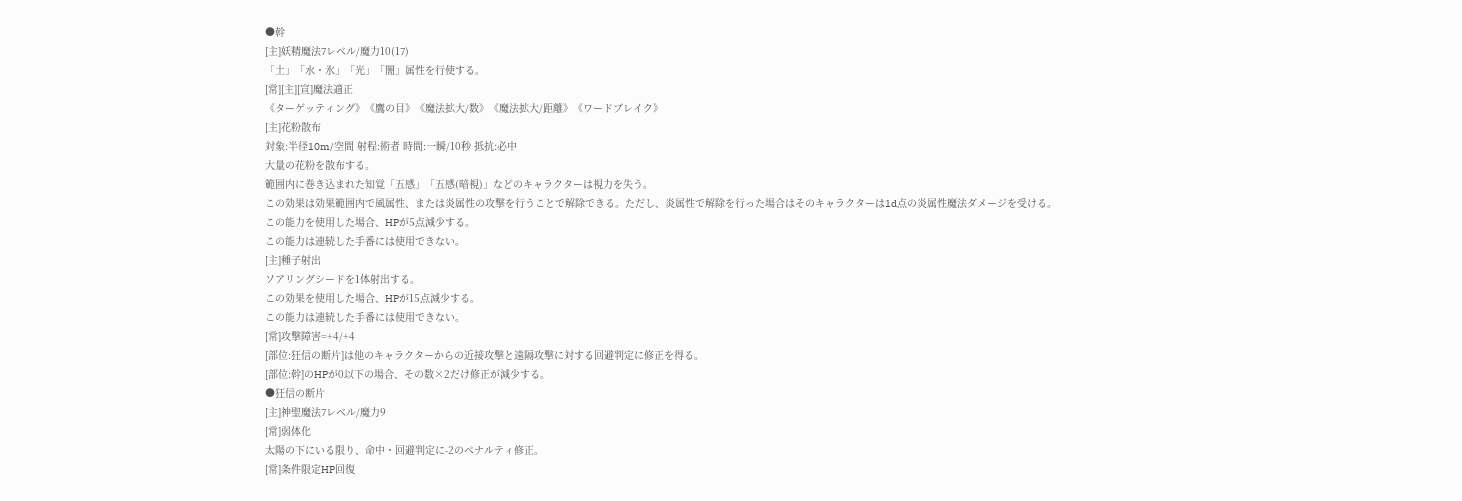●幹
[主]妖精魔法7レベル/魔力10(17)
「土」「水・氷」「光」「闇」属性を行使する。
[常][主][宣]魔法適正
《ターゲッティング》《鷹の目》《魔法拡大/数》《魔法拡大/距離》《ワードブレイク》
[主]花粉散布
対象:半径10m/空間 射程:術者 時間:一瞬/10秒 抵抗:必中
大量の花粉を散布する。
範囲内に巻き込まれた知覚「五感」「五感(暗視)」などのキャラクターは視力を失う。
この効果は効果範囲内で風属性、または炎属性の攻撃を行うことで解除できる。ただし、炎属性で解除を行った場合はそのキャラクターは1d点の炎属性魔法ダメージを受ける。
この能力を使用した場合、HPが5点減少する。
この能力は連続した手番には使用できない。
[主]種子射出
ソアリングシードを1体射出する。
この効果を使用した場合、HPが15点減少する。
この能力は連続した手番には使用できない。
[常]攻撃障害=+4/+4
[部位:狂信の断片]は他のキャラクターからの近接攻撃と遠隔攻撃に対する回避判定に修正を得る。
[部位:幹]のHPが0以下の場合、その数×2だけ修正が減少する。
●狂信の断片
[主]神聖魔法7レベル/魔力9
[常]弱体化
太陽の下にいる限り、命中・回避判定に-2のペナルティ修正。
[常]条件限定HP回復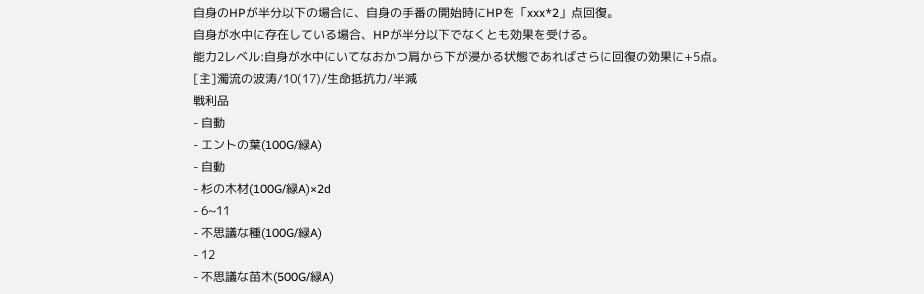自身のHPが半分以下の場合に、自身の手番の開始時にHPを「xxx*2」点回復。
自身が水中に存在している場合、HPが半分以下でなくとも効果を受ける。
能力2レベル:自身が水中にいてなおかつ肩から下が浸かる状態であればさらに回復の効果に+5点。
[主]濁流の波涛/10(17)/生命抵抗力/半減
戦利品
- 自動
- エントの葉(100G/緑A)
- 自動
- 杉の木材(100G/緑A)×2d
- 6~11
- 不思議な種(100G/緑A)
- 12
- 不思議な苗木(500G/緑A)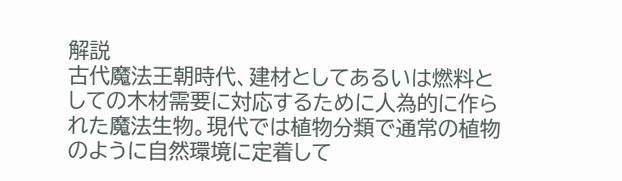解説
古代魔法王朝時代、建材としてあるいは燃料としての木材需要に対応するために人為的に作られた魔法生物。現代では植物分類で通常の植物のように自然環境に定着して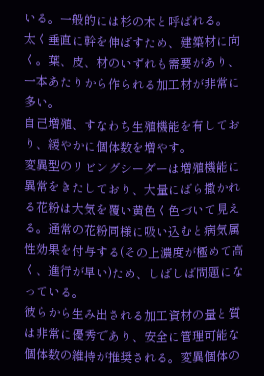いる。一般的には杉の木と呼ばれる。
太く垂直に幹を伸ばすため、建築材に向く。葉、皮、材のいずれも需要があり、一本あたりから作られる加工材が非常に多い。
自己増殖、すなわち生殖機能を有しており、緩やかに個体数を増やす。
変異型のリビングシーダーは増殖機能に異常をきたしており、大量にばら撒かれる花粉は大気を覆い黄色く色づいて見える。通常の花粉同様に吸い込むと病気属性効果を付与する(その上濃度が極めて高く、進行が早い)ため、しばしば問題になっている。
彼らから生み出される加工資材の量と質は非常に優秀であり、安全に管理可能な個体数の維持が推奨される。変異個体の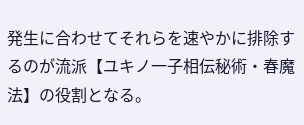発生に合わせてそれらを速やかに排除するのが流派【ユキノ一子相伝秘術・春魔法】の役割となる。